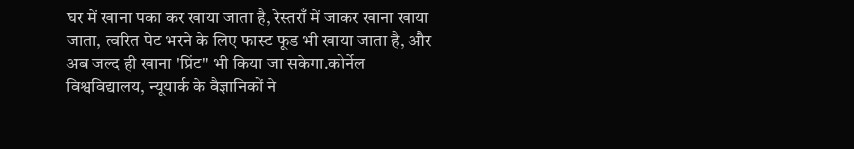घर में खाना पका कर खाया जाता है, रेस्तराँ में जाकर खाना खाया जाता, त्वरित पेट भरने के लिए फास्ट फूड भी खाया जाता है, और अब जल्द ही खाना 'प्रिंट" भी किया जा सकेगा.कोर्नेल विश्वविद्यालय, न्यूयार्क के वैज्ञानिकों ने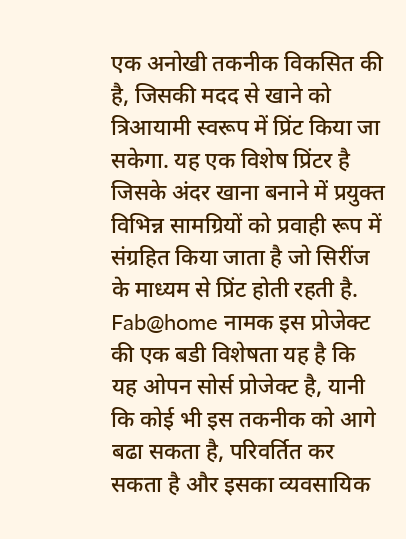एक अनोखी तकनीक विकसित की है, जिसकी मदद से खाने को त्रिआयामी स्वरूप में प्रिंट किया जा सकेगा. यह एक विशेष प्रिंटर है जिसके अंदर खाना बनाने में प्रयुक्त विभिन्न सामग्रियों को प्रवाही रूप में संग्रहित किया जाता है जो सिरींज के माध्यम से प्रिंट होती रहती है.
Fab@home नामक इस प्रोजेक्ट की एक बडी विशेषता यह है कि यह ओपन सोर्स प्रोजेक्ट है, यानी कि कोई भी इस तकनीक को आगे बढा सकता है, परिवर्तित कर सकता है और इसका व्यवसायिक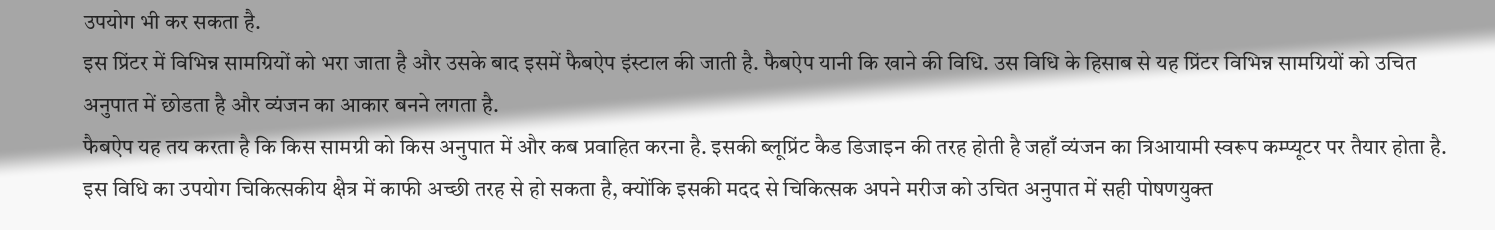उपयोग भी कर सकता है.
इस प्रिंटर में विभिन्न सामग्रियों को भरा जाता है और उसके बाद इसमें फैबऐप इंस्टाल की जाती है. फैबऐप यानी कि खाने की विधि. उस विधि के हिसाब से यह प्रिंटर विभिन्न सामग्रियों को उचित अनुपात में छोडता है और व्यंजन का आकार बनने लगता है.
फैबऐप यह तय करता है कि किस सामग्री को किस अनुपात में और कब प्रवाहित करना है. इसकी ब्लूप्रिंट कैड डिजाइन की तरह होती है जहाँ व्यंजन का त्रिआयामी स्वरूप कम्प्यूटर पर तैयार होता है.
इस विधि का उपयोग चिकित्सकीय क्षैत्र में काफी अच्छी तरह से हो सकता है, क्योंकि इसकी मदद से चिकित्सक अपने मरीज को उचित अनुपात में सही पोषणयुक्त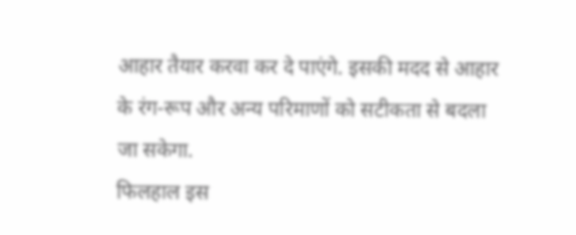आहार तैयार करवा कर दे पाएंगे. इसकी मदद से आहार के रंग-रूप और अन्य परिमाणों को सटीकता से बदला जा सकेगा.
फिलहाल इस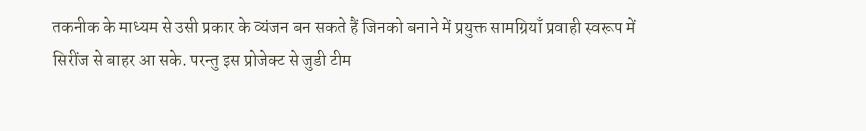तकनीक के माध्यम से उसी प्रकार के व्यंजन बन सकते हैं जिनको बनाने में प्रयुक्त सामग्रियाँ प्रवाही स्वरूप में सिरींज से बाहर आ सके. परन्तु इस प्रोजेक्ट से जुडी टीम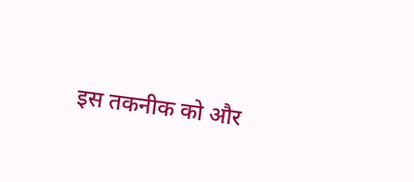इस तकनीक को और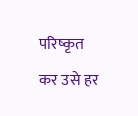परिष्कृत कर उसे हर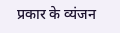प्रकार के व्यंजन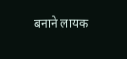बनाने लायक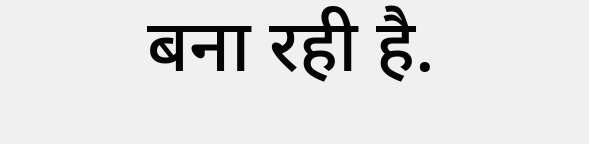बना रही है.